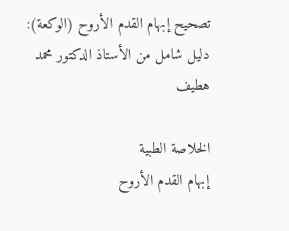تصحيح إبهام القدم الأروح (الوكعة): دليل شامل من الأستاذ الدكتور محمد هطيف

الخلاصة الطبية
إبهام القدم الأروح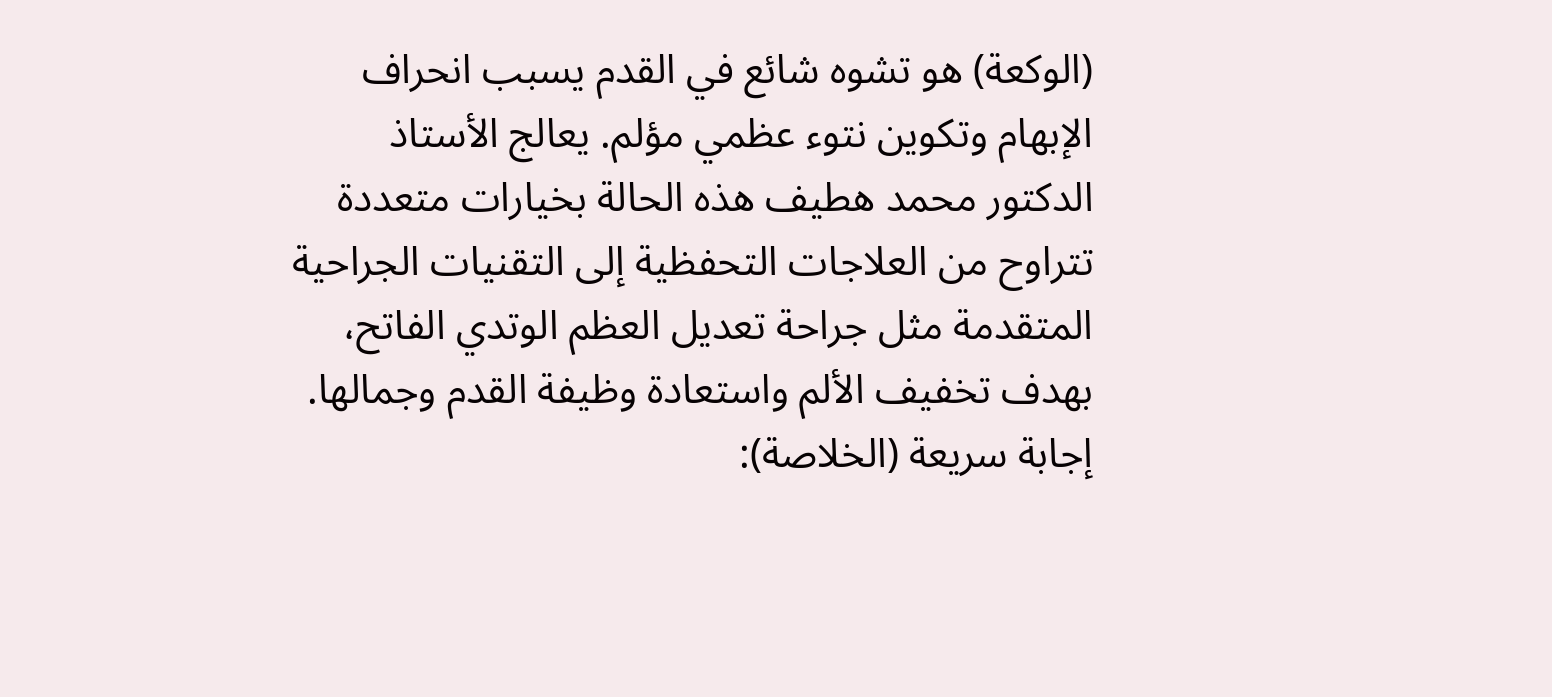(الوكعة) هو تشوه شائع في القدم يسبب انحراف الإبهام وتكوين نتوء عظمي مؤلم. يعالج الأستاذ الدكتور محمد هطيف هذه الحالة بخيارات متعددة تتراوح من العلاجات التحفظية إلى التقنيات الجراحية المتقدمة مثل جراحة تعديل العظم الوتدي الفاتح، بهدف تخفيف الألم واستعادة وظيفة القدم وجمالها.
إجابة سريعة (الخلاصة):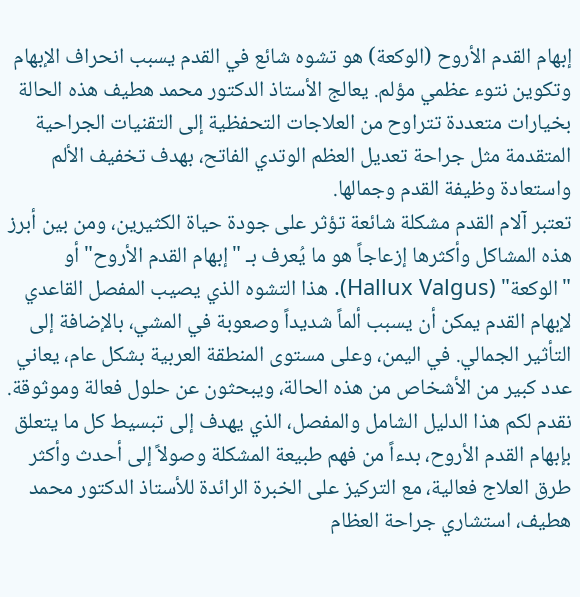إبهام القدم الأروح (الوكعة) هو تشوه شائع في القدم يسبب انحراف الإبهام وتكوين نتوء عظمي مؤلم. يعالج الأستاذ الدكتور محمد هطيف هذه الحالة بخيارات متعددة تتراوح من العلاجات التحفظية إلى التقنيات الجراحية المتقدمة مثل جراحة تعديل العظم الوتدي الفاتح، بهدف تخفيف الألم واستعادة وظيفة القدم وجمالها.
تعتبر آلام القدم مشكلة شائعة تؤثر على جودة حياة الكثيرين، ومن بين أبرز هذه المشاكل وأكثرها إزعاجاً هو ما يُعرف بـ "إبهام القدم الأروح" أو "الوكعة" (Hallux Valgus). هذا التشوه الذي يصيب المفصل القاعدي لإبهام القدم يمكن أن يسبب ألماً شديداً وصعوبة في المشي، بالإضافة إلى التأثير الجمالي. في اليمن، وعلى مستوى المنطقة العربية بشكل عام، يعاني عدد كبير من الأشخاص من هذه الحالة، ويبحثون عن حلول فعالة وموثوقة.
نقدم لكم هذا الدليل الشامل والمفصل، الذي يهدف إلى تبسيط كل ما يتعلق بإبهام القدم الأروح، بدءاً من فهم طبيعة المشكلة وصولاً إلى أحدث وأكثر طرق العلاج فعالية، مع التركيز على الخبرة الرائدة للأستاذ الدكتور محمد هطيف، استشاري جراحة العظام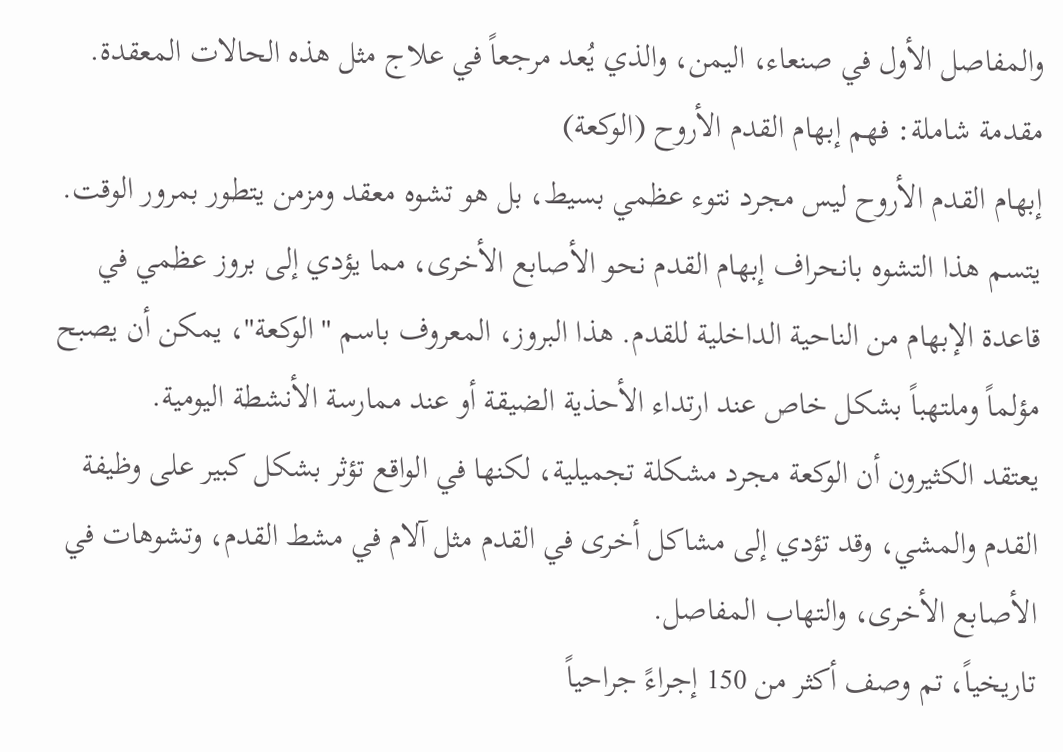والمفاصل الأول في صنعاء، اليمن، والذي يُعد مرجعاً في علاج مثل هذه الحالات المعقدة.
مقدمة شاملة: فهم إبهام القدم الأروح (الوكعة)
إبهام القدم الأروح ليس مجرد نتوء عظمي بسيط، بل هو تشوه معقد ومزمن يتطور بمرور الوقت. يتسم هذا التشوه بانحراف إبهام القدم نحو الأصابع الأخرى، مما يؤدي إلى بروز عظمي في قاعدة الإبهام من الناحية الداخلية للقدم. هذا البروز، المعروف باسم "الوكعة"، يمكن أن يصبح مؤلماً وملتهباً بشكل خاص عند ارتداء الأحذية الضيقة أو عند ممارسة الأنشطة اليومية.
يعتقد الكثيرون أن الوكعة مجرد مشكلة تجميلية، لكنها في الواقع تؤثر بشكل كبير على وظيفة القدم والمشي، وقد تؤدي إلى مشاكل أخرى في القدم مثل آلام في مشط القدم، وتشوهات في الأصابع الأخرى، والتهاب المفاصل.
تاريخياً، تم وصف أكثر من 150 إجراءً جراحياً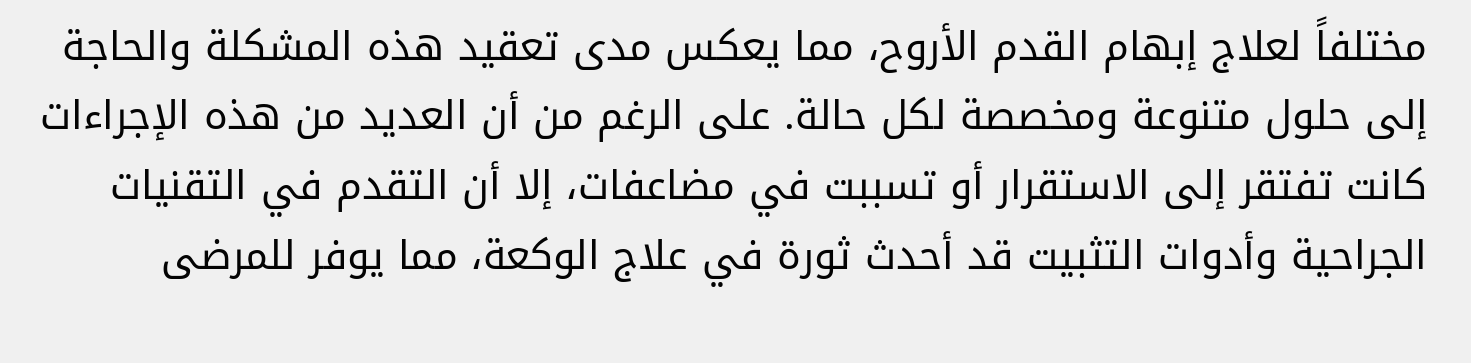مختلفاً لعلاج إبهام القدم الأروح، مما يعكس مدى تعقيد هذه المشكلة والحاجة إلى حلول متنوعة ومخصصة لكل حالة. على الرغم من أن العديد من هذه الإجراءات كانت تفتقر إلى الاستقرار أو تسببت في مضاعفات، إلا أن التقدم في التقنيات الجراحية وأدوات التثبيت قد أحدث ثورة في علاج الوكعة، مما يوفر للمرضى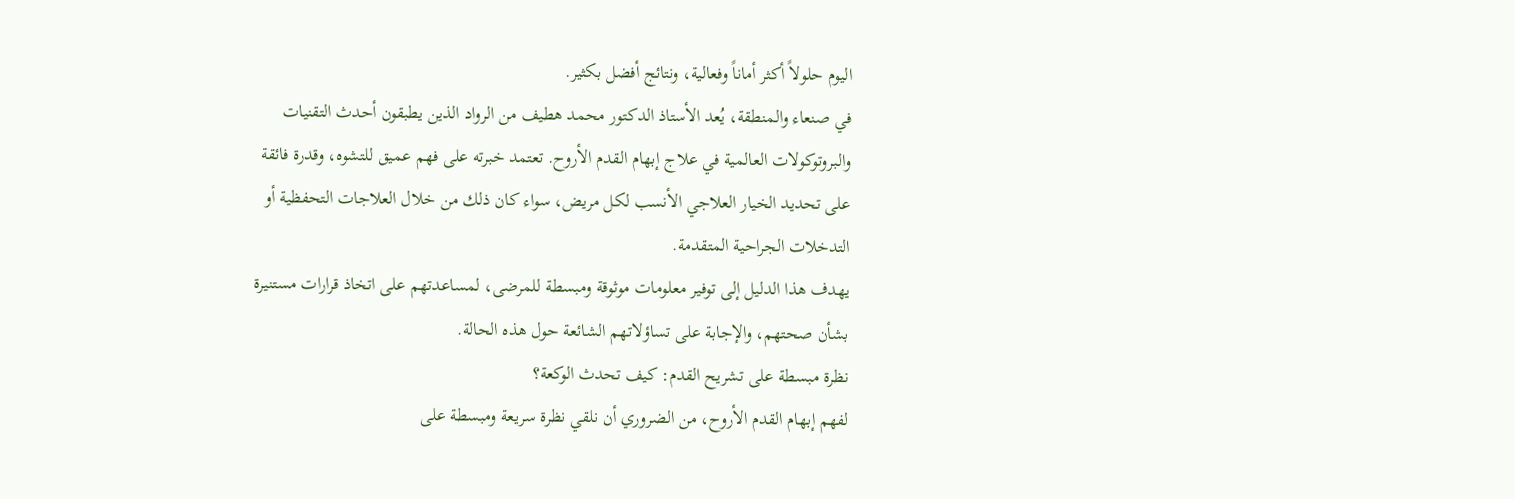اليوم حلولاً أكثر أماناً وفعالية، ونتائج أفضل بكثير.
في صنعاء والمنطقة، يُعد الأستاذ الدكتور محمد هطيف من الرواد الذين يطبقون أحدث التقنيات والبروتوكولات العالمية في علاج إبهام القدم الأروح. تعتمد خبرته على فهم عميق للتشوه، وقدرة فائقة على تحديد الخيار العلاجي الأنسب لكل مريض، سواء كان ذلك من خلال العلاجات التحفظية أو التدخلات الجراحية المتقدمة.
يهدف هذا الدليل إلى توفير معلومات موثوقة ومبسطة للمرضى، لمساعدتهم على اتخاذ قرارات مستنيرة بشأن صحتهم، والإجابة على تساؤلاتهم الشائعة حول هذه الحالة.
نظرة مبسطة على تشريح القدم: كيف تحدث الوكعة؟
لفهم إبهام القدم الأروح، من الضروري أن نلقي نظرة سريعة ومبسطة على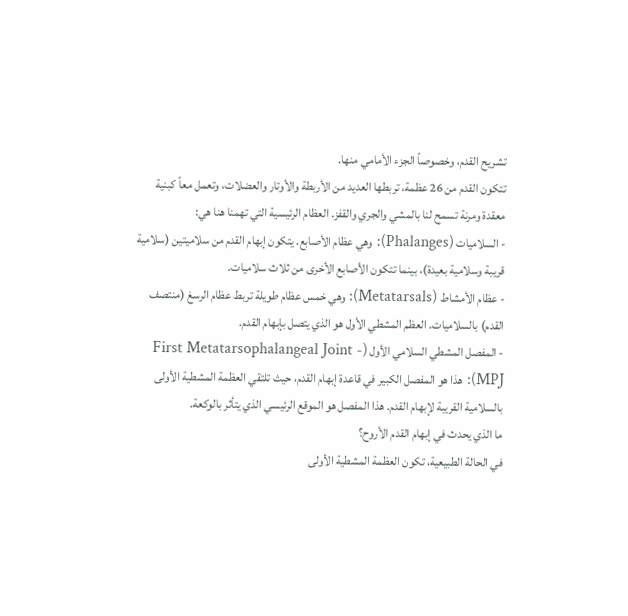تشريح القدم، وخصوصاً الجزء الأمامي منها.
تتكون القدم من 26 عظمة، تربطها العديد من الأربطة والأوتار والعضلات، وتعمل معاً كبنية معقدة ومرنة تسمح لنا بالمشي والجري والقفز. العظام الرئيسية التي تهمنا هنا هي:
- السلاميات (Phalanges): وهي عظام الأصابع. يتكون إبهام القدم من سلاميتين (سلامية قريبة وسلامية بعيدة)، بينما تتكون الأصابع الأخرى من ثلاث سلاميات.
- عظام الأمشاط (Metatarsals): وهي خمس عظام طويلة تربط عظام الرسغ (منتصف القدم) بالسلاميات. العظم المشطي الأول هو الذي يتصل بإبهام القدم.
- المفصل المشطي السلامي الأول (First Metatarsophalangeal Joint - MPJ): هذا هو المفصل الكبير في قاعدة إبهام القدم، حيث تلتقي العظمة المشطية الأولى بالسلامية القريبة لإبهام القدم. هذا المفصل هو الموقع الرئيسي الذي يتأثر بالوكعة.
ما الذي يحدث في إبهام القدم الأروح؟
في الحالة الطبيعية، تكون العظمة المشطية الأولى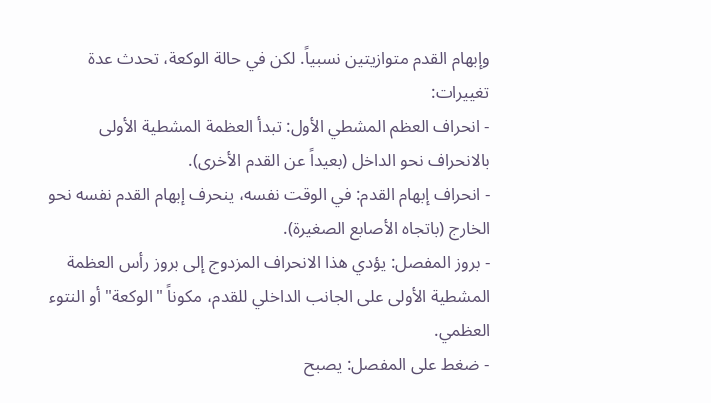وإبهام القدم متوازيتين نسبياً. لكن في حالة الوكعة، تحدث عدة تغييرات:
- انحراف العظم المشطي الأول: تبدأ العظمة المشطية الأولى بالانحراف نحو الداخل (بعيداً عن القدم الأخرى).
- انحراف إبهام القدم: في الوقت نفسه، ينحرف إبهام القدم نفسه نحو الخارج (باتجاه الأصابع الصغيرة).
- بروز المفصل: يؤدي هذا الانحراف المزدوج إلى بروز رأس العظمة المشطية الأولى على الجانب الداخلي للقدم، مكوناً "الوكعة" أو النتوء العظمي.
- ضغط على المفصل: يصبح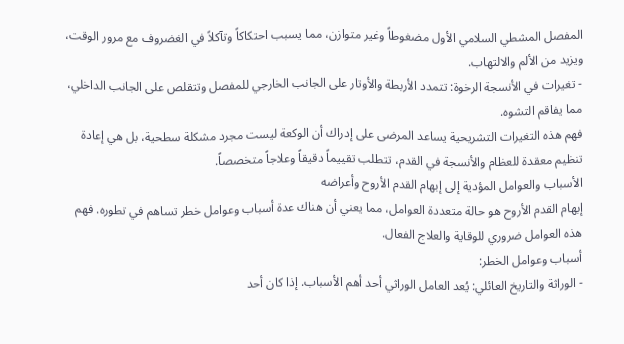المفصل المشطي السلامي الأول مضغوطاً وغير متوازن، مما يسبب احتكاكاً وتآكلاً في الغضروف مع مرور الوقت، ويزيد من الألم والالتهاب.
- تغيرات في الأنسجة الرخوة: تتمدد الأربطة والأوتار على الجانب الخارجي للمفصل وتتقلص على الجانب الداخلي، مما يفاقم التشوه.
فهم هذه التغيرات التشريحية يساعد المرضى على إدراك أن الوكعة ليست مجرد مشكلة سطحية، بل هي إعادة تنظيم معقدة للعظام والأنسجة في القدم، تتطلب تقييماً دقيقاً وعلاجاً متخصصاً.
الأسباب والعوامل المؤدية إلى إبهام القدم الأروح وأعراضه
إبهام القدم الأروح هو حالة متعددة العوامل، مما يعني أن هناك عدة أسباب وعوامل خطر تساهم في تطوره. فهم هذه العوامل ضروري للوقاية والعلاج الفعال.
أسباب وعوامل الخطر:
- الوراثة والتاريخ العائلي: يُعد العامل الوراثي أحد أهم الأسباب. إذا كان أحد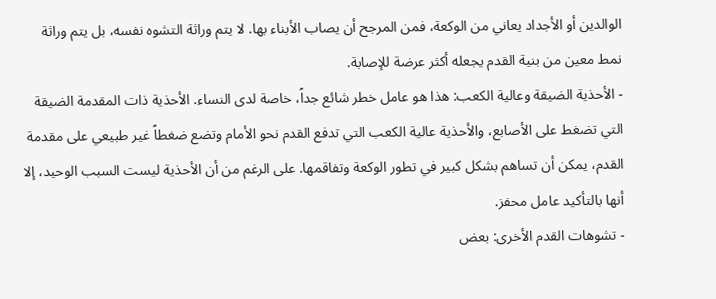الوالدين أو الأجداد يعاني من الوكعة، فمن المرجح أن يصاب الأبناء بها. لا يتم وراثة التشوه نفسه، بل يتم وراثة نمط معين من بنية القدم يجعله أكثر عرضة للإصابة.
- الأحذية الضيقة وعالية الكعب: هذا هو عامل خطر شائع جداً، خاصة لدى النساء. الأحذية ذات المقدمة الضيقة التي تضغط على الأصابع، والأحذية عالية الكعب التي تدفع القدم نحو الأمام وتضع ضغطاً غير طبيعي على مقدمة القدم، يمكن أن تساهم بشكل كبير في تطور الوكعة وتفاقمها. على الرغم من أن الأحذية ليست السبب الوحيد، إلا أنها بالتأكيد عامل محفز.
- تشوهات القدم الأخرى: بعض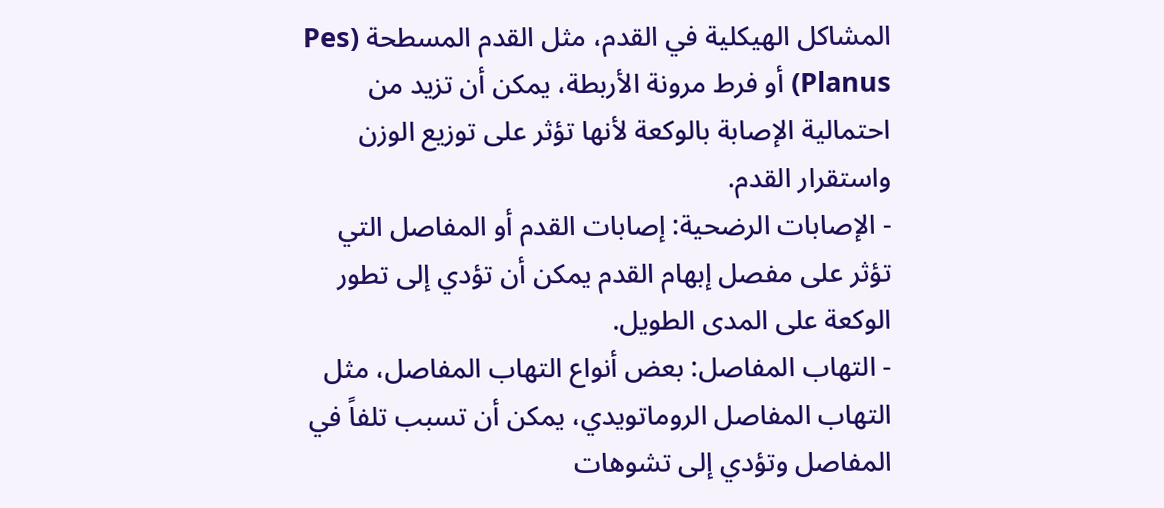المشاكل الهيكلية في القدم، مثل القدم المسطحة (Pes Planus) أو فرط مرونة الأربطة، يمكن أن تزيد من احتمالية الإصابة بالوكعة لأنها تؤثر على توزيع الوزن واستقرار القدم.
- الإصابات الرضحية: إصابات القدم أو المفاصل التي تؤثر على مفصل إبهام القدم يمكن أن تؤدي إلى تطور الوكعة على المدى الطويل.
- التهاب المفاصل: بعض أنواع التهاب المفاصل، مثل التهاب المفاصل الروماتويدي، يمكن أن تسبب تلفاً في المفاصل وتؤدي إلى تشوهات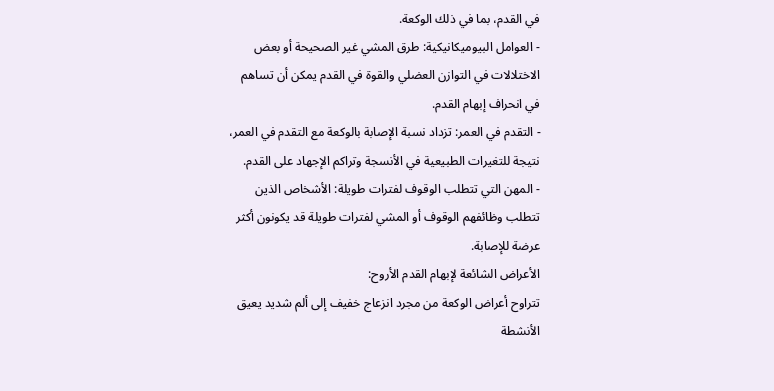في القدم، بما في ذلك الوكعة.
- العوامل البيوميكانيكية: طرق المشي غير الصحيحة أو بعض الاختلالات في التوازن العضلي والقوة في القدم يمكن أن تساهم في انحراف إبهام القدم.
- التقدم في العمر: تزداد نسبة الإصابة بالوكعة مع التقدم في العمر، نتيجة للتغيرات الطبيعية في الأنسجة وتراكم الإجهاد على القدم.
- المهن التي تتطلب الوقوف لفترات طويلة: الأشخاص الذين تتطلب وظائفهم الوقوف أو المشي لفترات طويلة قد يكونون أكثر عرضة للإصابة.
الأعراض الشائعة لإبهام القدم الأروح:
تتراوح أعراض الوكعة من مجرد انزعاج خفيف إلى ألم شديد يعيق الأنشطة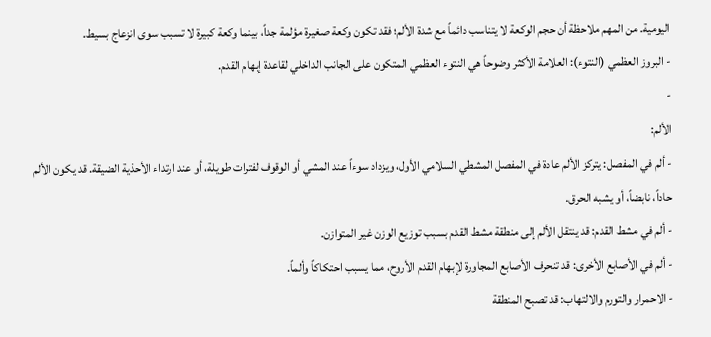اليومية. من المهم ملاحظة أن حجم الوكعة لا يتناسب دائماً مع شدة الألم؛ فقد تكون وكعة صغيرة مؤلمة جداً، بينما وكعة كبيرة لا تسبب سوى انزعاج بسيط.
- البروز العظمي (النتوء): العلامة الأكثر وضوحاً هي النتوء العظمي المتكون على الجانب الداخلي لقاعدة إبهام القدم.
-
الألم:
- ألم في المفصل: يتركز الألم عادة في المفصل المشطي السلامي الأول، ويزداد سوءاً عند المشي أو الوقوف لفترات طويلة، أو عند ارتداء الأحذية الضيقة. قد يكون الألم حاداً، نابضاً، أو يشبه الحرق.
- ألم في مشط القدم: قد ينتقل الألم إلى منطقة مشط القدم بسبب توزيع الوزن غير المتوازن.
- ألم في الأصابع الأخرى: قد تنحرف الأصابع المجاورة لإبهام القدم الأروح، مما يسبب احتكاكاً وألماً.
- الاحمرار والتورم والالتهاب: قد تصبح المنطقة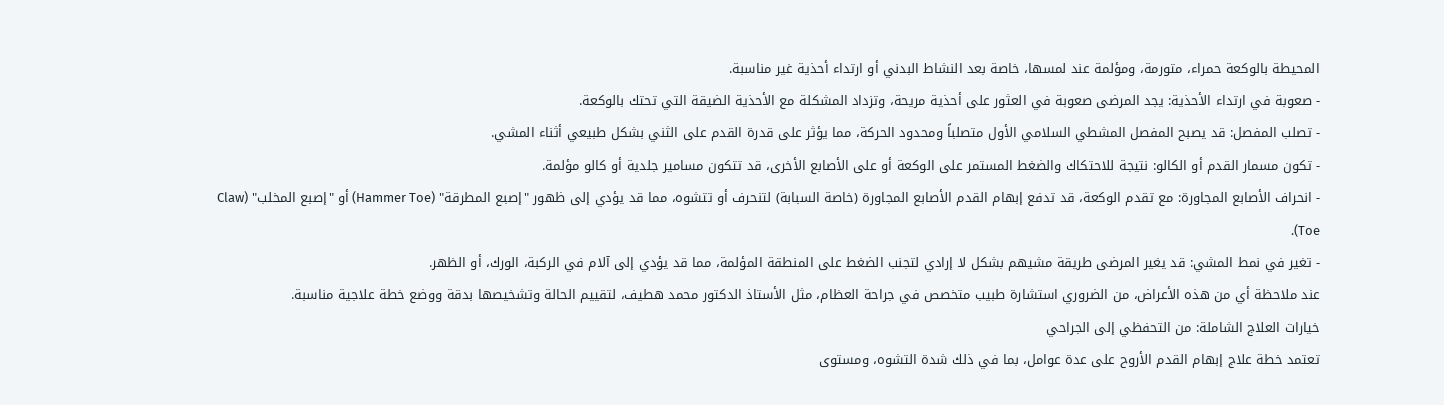المحيطة بالوكعة حمراء، متورمة، ومؤلمة عند لمسها، خاصة بعد النشاط البدني أو ارتداء أحذية غير مناسبة.
- صعوبة في ارتداء الأحذية: يجد المرضى صعوبة في العثور على أحذية مريحة، وتزداد المشكلة مع الأحذية الضيقة التي تحتك بالوكعة.
- تصلب المفصل: قد يصبح المفصل المشطي السلامي الأول متصلباً ومحدود الحركة، مما يؤثر على قدرة القدم على الثني بشكل طبيعي أثناء المشي.
- تكون مسمار القدم أو الكالو: نتيجة للاحتكاك والضغط المستمر على الوكعة أو على الأصابع الأخرى، قد تتكون مسامير جلدية أو كالو مؤلمة.
- انحراف الأصابع المجاورة: مع تقدم الوكعة، قد تدفع إبهام القدم الأصابع المجاورة (خاصة السبابة) لتنحرف أو تتشوه، مما قد يؤدي إلى ظهور "إصبع المطرقة" (Hammer Toe) أو "إصبع المخلب" (Claw Toe).
- تغير في نمط المشي: قد يغير المرضى طريقة مشيهم بشكل لا إرادي لتجنب الضغط على المنطقة المؤلمة، مما قد يؤدي إلى آلام في الركبة، الورك، أو الظهر.
عند ملاحظة أي من هذه الأعراض، من الضروري استشارة طبيب متخصص في جراحة العظام، مثل الأستاذ الدكتور محمد هطيف، لتقييم الحالة وتشخيصها بدقة ووضع خطة علاجية مناسبة.
خيارات العلاج الشاملة: من التحفظي إلى الجراحي
تعتمد خطة علاج إبهام القدم الأروح على عدة عوامل، بما في ذلك شدة التشوه، ومستوى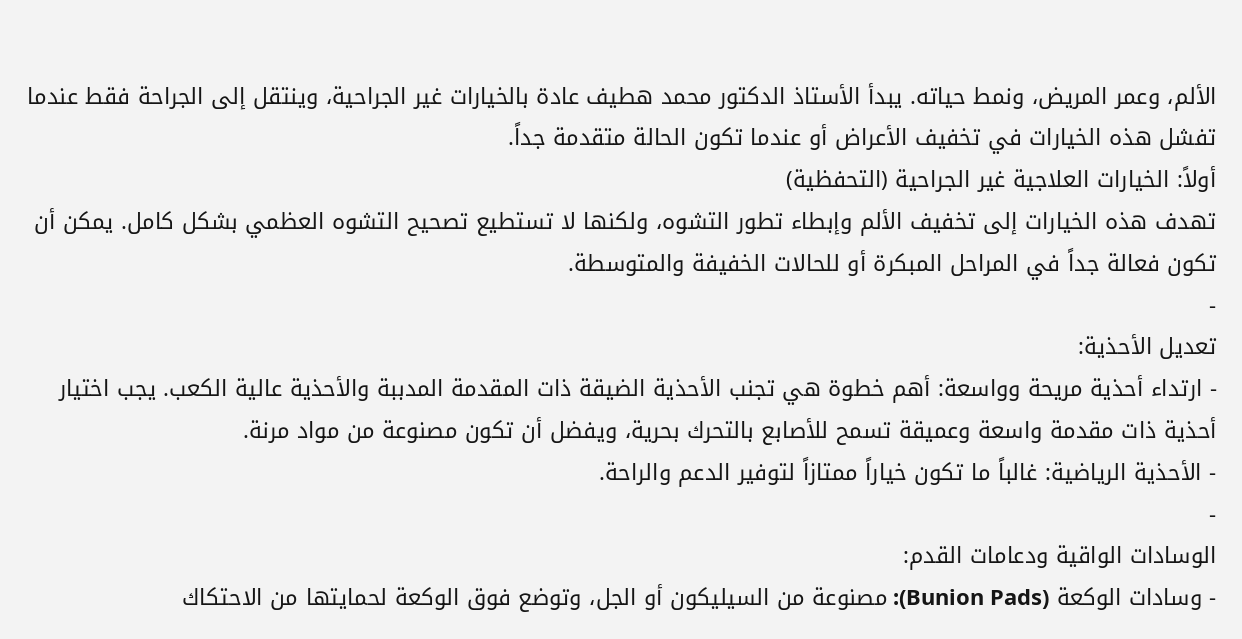الألم، وعمر المريض، ونمط حياته. يبدأ الأستاذ الدكتور محمد هطيف عادة بالخيارات غير الجراحية، وينتقل إلى الجراحة فقط عندما تفشل هذه الخيارات في تخفيف الأعراض أو عندما تكون الحالة متقدمة جداً.
أولاً: الخيارات العلاجية غير الجراحية (التحفظية)
تهدف هذه الخيارات إلى تخفيف الألم وإبطاء تطور التشوه، ولكنها لا تستطيع تصحيح التشوه العظمي بشكل كامل. يمكن أن تكون فعالة جداً في المراحل المبكرة أو للحالات الخفيفة والمتوسطة.
-
تعديل الأحذية:
- ارتداء أحذية مريحة وواسعة: أهم خطوة هي تجنب الأحذية الضيقة ذات المقدمة المدببة والأحذية عالية الكعب. يجب اختيار أحذية ذات مقدمة واسعة وعميقة تسمح للأصابع بالتحرك بحرية، ويفضل أن تكون مصنوعة من مواد مرنة.
- الأحذية الرياضية: غالباً ما تكون خياراً ممتازاً لتوفير الدعم والراحة.
-
الوسادات الواقية ودعامات القدم:
- وسادات الوكعة (Bunion Pads): مصنوعة من السيليكون أو الجل، وتوضع فوق الوكعة لحمايتها من الاحتكاك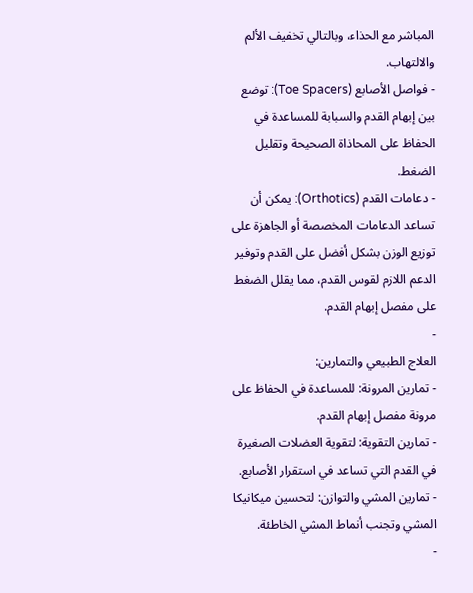المباشر مع الحذاء، وبالتالي تخفيف الألم والالتهاب.
- فواصل الأصابع (Toe Spacers): توضع بين إبهام القدم والسبابة للمساعدة في الحفاظ على المحاذاة الصحيحة وتقليل الضغط.
- دعامات القدم (Orthotics): يمكن أن تساعد الدعامات المخصصة أو الجاهزة على توزيع الوزن بشكل أفضل على القدم وتوفير الدعم اللازم لقوس القدم، مما يقلل الضغط على مفصل إبهام القدم.
-
العلاج الطبيعي والتمارين:
- تمارين المرونة: للمساعدة في الحفاظ على مرونة مفصل إبهام القدم.
- تمارين التقوية: لتقوية العضلات الصغيرة في القدم التي تساعد في استقرار الأصابع.
- تمارين المشي والتوازن: لتحسين ميكانيكا المشي وتجنب أنماط المشي الخاطئة.
-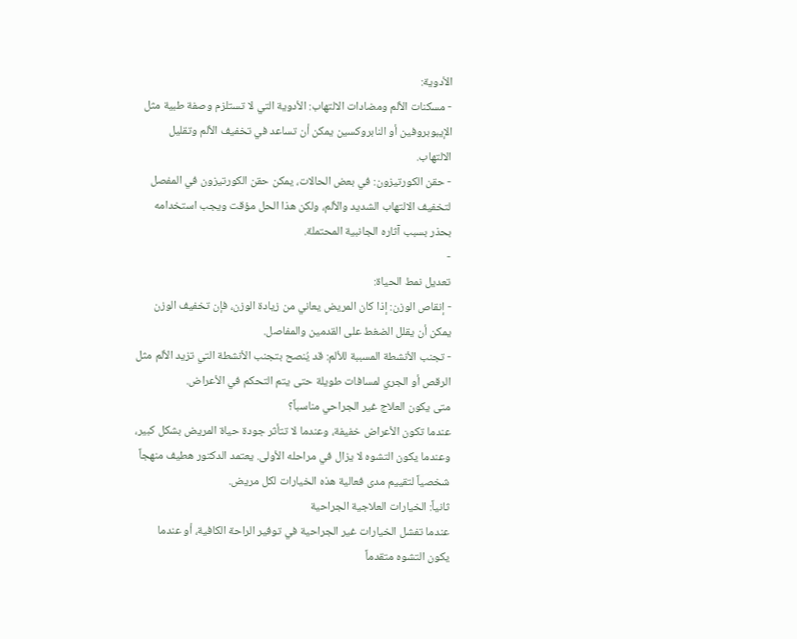الأدوية:
- مسكنات الألم ومضادات الالتهاب: الأدوية التي لا تستلزم وصفة طبية مثل الإيبوبروفين أو النابروكسين يمكن أن تساعد في تخفيف الألم وتقليل الالتهاب.
- حقن الكورتيزون: في بعض الحالات، يمكن حقن الكورتيزون في المفصل لتخفيف الالتهاب الشديد والألم، ولكن هذا الحل مؤقت ويجب استخدامه بحذر بسبب آثاره الجانبية المحتملة.
-
تعديل نمط الحياة:
- إنقاص الوزن: إذا كان المريض يعاني من زيادة الوزن، فإن تخفيف الوزن يمكن أن يقلل الضغط على القدمين والمفاصل.
- تجنب الأنشطة المسببة للألم: قد يُنصح بتجنب الأنشطة التي تزيد الألم مثل الرقص أو الجري لمسافات طويلة حتى يتم التحكم في الأعراض.
متى يكون العلاج غير الجراحي مناسباً؟
عندما تكون الأعراض خفيفة، وعندما لا تتأثر جودة حياة المريض بشكل كبير، وعندما يكون التشوه لا يزال في مراحله الأولى. يعتمد الدكتور هطيف منهجاً شخصياً لتقييم مدى فعالية هذه الخيارات لكل مريض.
ثانياً: الخيارات العلاجية الجراحية
عندما تفشل الخيارات غير الجراحية في توفير الراحة الكافية، أو عندما يكون التشوه متقدماً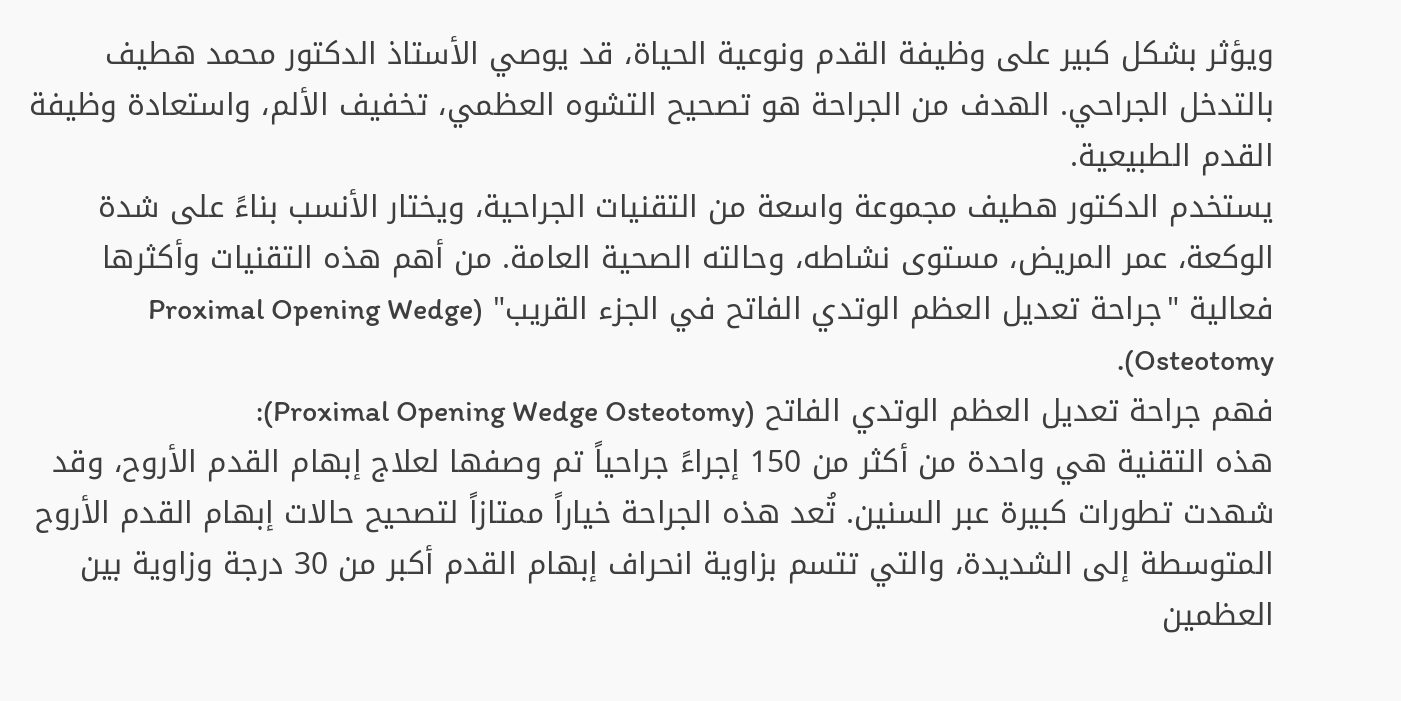ويؤثر بشكل كبير على وظيفة القدم ونوعية الحياة، قد يوصي الأستاذ الدكتور محمد هطيف بالتدخل الجراحي. الهدف من الجراحة هو تصحيح التشوه العظمي، تخفيف الألم، واستعادة وظيفة القدم الطبيعية.
يستخدم الدكتور هطيف مجموعة واسعة من التقنيات الجراحية، ويختار الأنسب بناءً على شدة الوكعة، عمر المريض، مستوى نشاطه، وحالته الصحية العامة. من أهم هذه التقنيات وأكثرها فعالية "جراحة تعديل العظم الوتدي الفاتح في الجزء القريب" (Proximal Opening Wedge Osteotomy).
فهم جراحة تعديل العظم الوتدي الفاتح (Proximal Opening Wedge Osteotomy):
هذه التقنية هي واحدة من أكثر من 150 إجراءً جراحياً تم وصفها لعلاج إبهام القدم الأروح، وقد شهدت تطورات كبيرة عبر السنين. تُعد هذه الجراحة خياراً ممتازاً لتصحيح حالات إبهام القدم الأروح المتوسطة إلى الشديدة، والتي تتسم بزاوية انحراف إبهام القدم أكبر من 30 درجة وزاوية بين العظمين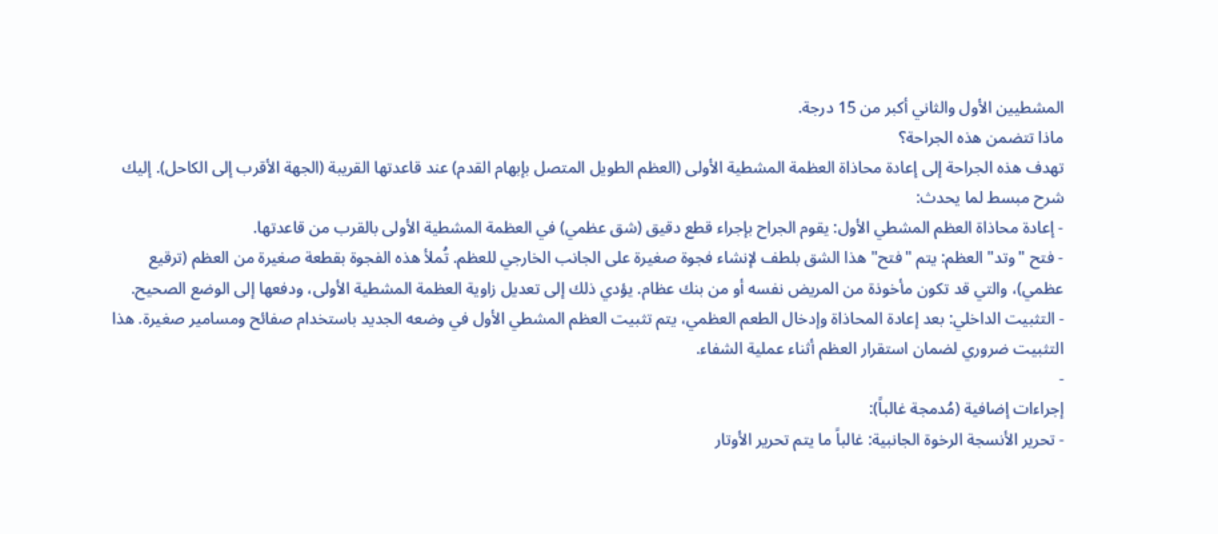المشطيين الأول والثاني أكبر من 15 درجة.
ماذا تتضمن هذه الجراحة؟
تهدف هذه الجراحة إلى إعادة محاذاة العظمة المشطية الأولى (العظم الطويل المتصل بإبهام القدم) عند قاعدتها القريبة (الجهة الأقرب إلى الكاحل). إليك شرح مبسط لما يحدث:
- إعادة محاذاة العظم المشطي الأول: يقوم الجراح بإجراء قطع دقيق (شق عظمي) في العظمة المشطية الأولى بالقرب من قاعدتها.
- فتح "وتد" العظم: يتم "فتح" هذا الشق بلطف لإنشاء فجوة صغيرة على الجانب الخارجي للعظم. تُملأ هذه الفجوة بقطعة صغيرة من العظم (ترقيع عظمي)، والتي قد تكون مأخوذة من المريض نفسه أو من بنك عظام. يؤدي ذلك إلى تعديل زاوية العظمة المشطية الأولى، ودفعها إلى الوضع الصحيح.
- التثبيت الداخلي: بعد إعادة المحاذاة وإدخال الطعم العظمي، يتم تثبيت العظم المشطي الأول في وضعه الجديد باستخدام صفائح ومسامير صغيرة. هذا التثبيت ضروري لضمان استقرار العظم أثناء عملية الشفاء.
-
إجراءات إضافية (مُدمجة غالباً):
- تحرير الأنسجة الرخوة الجانبية: غالباً ما يتم تحرير الأوتار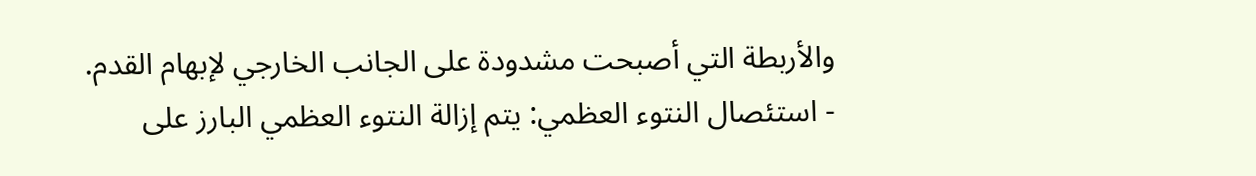والأربطة التي أصبحت مشدودة على الجانب الخارجي لإبهام القدم.
- استئصال النتوء العظمي: يتم إزالة النتوء العظمي البارز على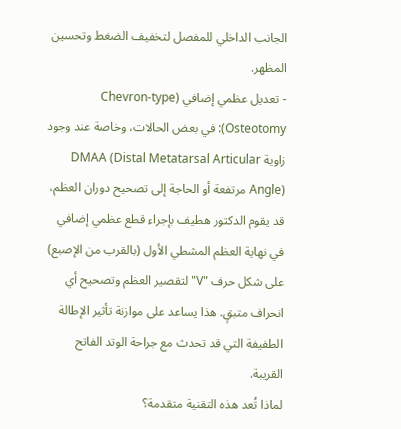الجانب الداخلي للمفصل لتخفيف الضغط وتحسين المظهر.
- تعديل عظمي إضافي (Chevron-type Osteotomy): في بعض الحالات، وخاصة عند وجود زاوية DMAA (Distal Metatarsal Articular Angle) مرتفعة أو الحاجة إلى تصحيح دوران العظم، قد يقوم الدكتور هطيف بإجراء قطع عظمي إضافي في نهاية العظم المشطي الأول (بالقرب من الإصبع) على شكل حرف "V" لتقصير العظم وتصحيح أي انحراف متبقٍ. هذا يساعد على موازنة تأثير الإطالة الطفيفة التي قد تحدث مع جراحة الوتد الفاتح القريبة.
لماذا تُعد هذه التقنية متقدمة؟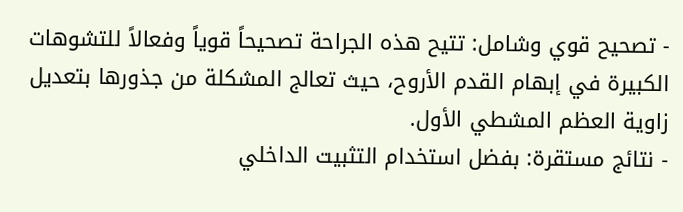- تصحيح قوي وشامل: تتيح هذه الجراحة تصحيحاً قوياً وفعالاً للتشوهات الكبيرة في إبهام القدم الأروح، حيث تعالج المشكلة من جذورها بتعديل زاوية العظم المشطي الأول.
- نتائج مستقرة: بفضل استخدام التثبيت الداخلي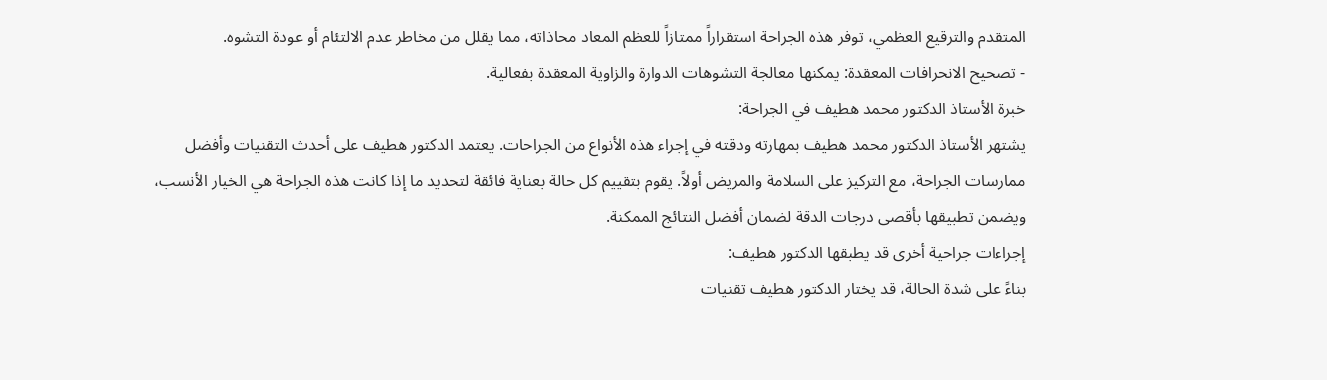المتقدم والترقيع العظمي، توفر هذه الجراحة استقراراً ممتازاً للعظم المعاد محاذاته، مما يقلل من مخاطر عدم الالتئام أو عودة التشوه.
- تصحيح الانحرافات المعقدة: يمكنها معالجة التشوهات الدوارة والزاوية المعقدة بفعالية.
خبرة الأستاذ الدكتور محمد هطيف في الجراحة:
يشتهر الأستاذ الدكتور محمد هطيف بمهارته ودقته في إجراء هذه الأنواع من الجراحات. يعتمد الدكتور هطيف على أحدث التقنيات وأفضل ممارسات الجراحة، مع التركيز على السلامة والمريض أولاً. يقوم بتقييم كل حالة بعناية فائقة لتحديد ما إذا كانت هذه الجراحة هي الخيار الأنسب، ويضمن تطبيقها بأقصى درجات الدقة لضمان أفضل النتائج الممكنة.
إجراءات جراحية أخرى قد يطبقها الدكتور هطيف:
بناءً على شدة الحالة، قد يختار الدكتور هطيف تقنيات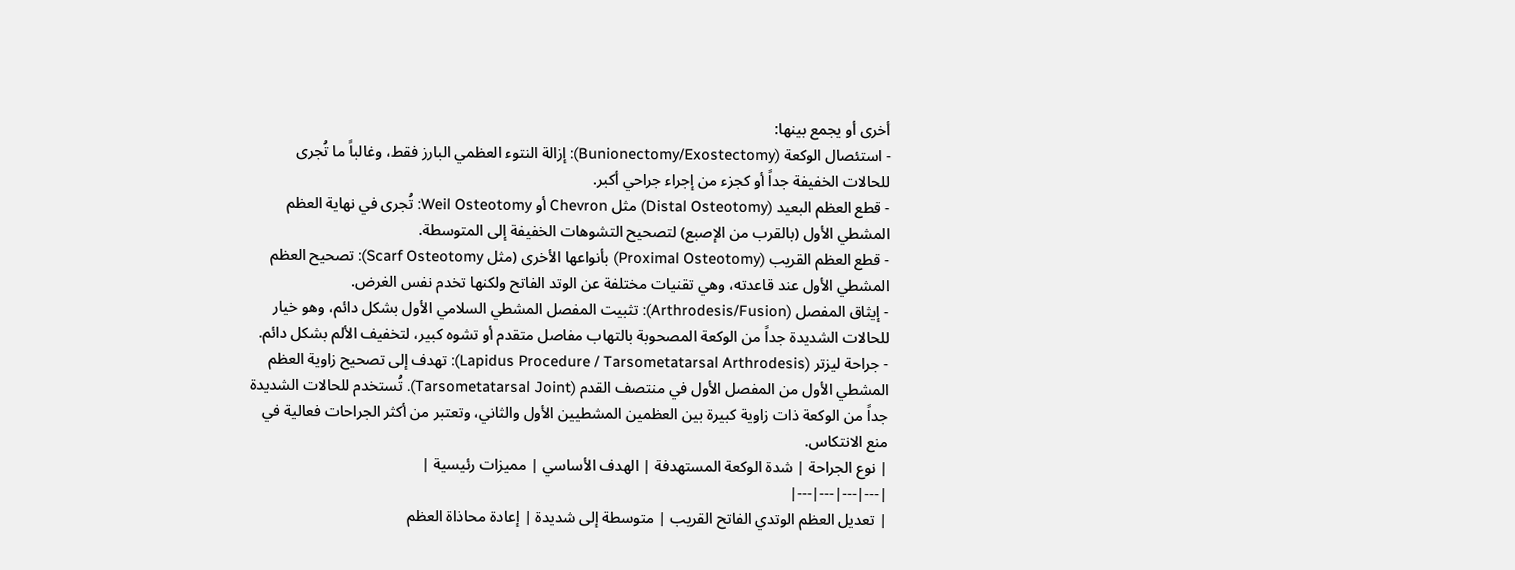أخرى أو يجمع بينها:
- استئصال الوكعة (Bunionectomy/Exostectomy): إزالة النتوء العظمي البارز فقط، وغالباً ما تُجرى للحالات الخفيفة جداً أو كجزء من إجراء جراحي أكبر.
- قطع العظم البعيد (Distal Osteotomy) مثل Chevron أو Weil Osteotomy: تُجرى في نهاية العظم المشطي الأول (بالقرب من الإصبع) لتصحيح التشوهات الخفيفة إلى المتوسطة.
- قطع العظم القريب (Proximal Osteotomy) بأنواعها الأخرى (مثل Scarf Osteotomy): تصحيح العظم المشطي الأول عند قاعدته، وهي تقنيات مختلفة عن الوتد الفاتح ولكنها تخدم نفس الغرض.
- إيثاق المفصل (Arthrodesis/Fusion): تثبيت المفصل المشطي السلامي الأول بشكل دائم، وهو خيار للحالات الشديدة جداً من الوكعة المصحوبة بالتهاب مفاصل متقدم أو تشوه كبير، لتخفيف الألم بشكل دائم.
- جراحة ليزتر (Lapidus Procedure / Tarsometatarsal Arthrodesis): تهدف إلى تصحيح زاوية العظم المشطي الأول من المفصل الأول في منتصف القدم (Tarsometatarsal Joint). تُستخدم للحالات الشديدة جداً من الوكعة ذات زاوية كبيرة بين العظمين المشطيين الأول والثاني، وتعتبر من أكثر الجراحات فعالية في منع الانتكاس.
| نوع الجراحة | شدة الوكعة المستهدفة | الهدف الأساسي | مميزات رئيسية |
|---|---|---|---|
| تعديل العظم الوتدي الفاتح القريب | متوسطة إلى شديدة | إعادة محاذاة العظم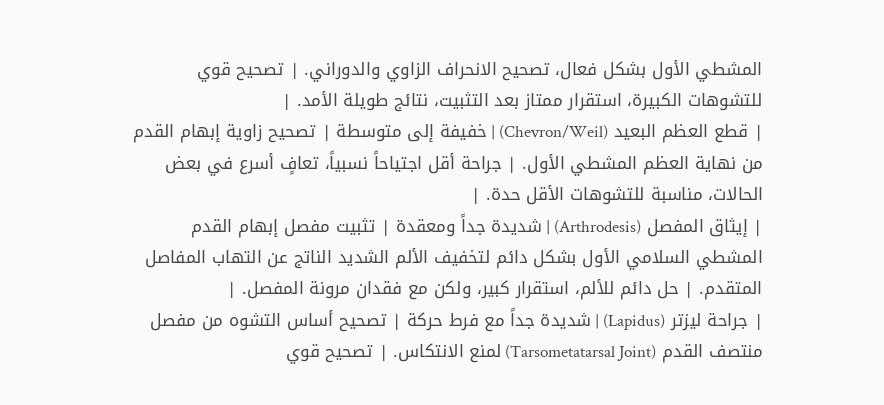المشطي الأول بشكل فعال، تصحيح الانحراف الزاوي والدوراني. | تصحيح قوي للتشوهات الكبيرة، استقرار ممتاز بعد التثبيت، نتائج طويلة الأمد. |
| قطع العظم البعيد (Chevron/Weil) | خفيفة إلى متوسطة | تصحيح زاوية إبهام القدم من نهاية العظم المشطي الأول. | جراحة أقل اجتياحاً نسبياً، تعافٍ أسرع في بعض الحالات، مناسبة للتشوهات الأقل حدة. |
| إيثاق المفصل (Arthrodesis) | شديدة جداً ومعقدة | تثبيت مفصل إبهام القدم المشطي السلامي الأول بشكل دائم لتخفيف الألم الشديد الناتج عن التهاب المفاصل المتقدم. | حل دائم للألم، استقرار كبير، ولكن مع فقدان مرونة المفصل. |
| جراحة ليزتر (Lapidus) | شديدة جداً مع فرط حركة | تصحيح أساس التشوه من مفصل منتصف القدم (Tarsometatarsal Joint) لمنع الانتكاس. | تصحيح قوي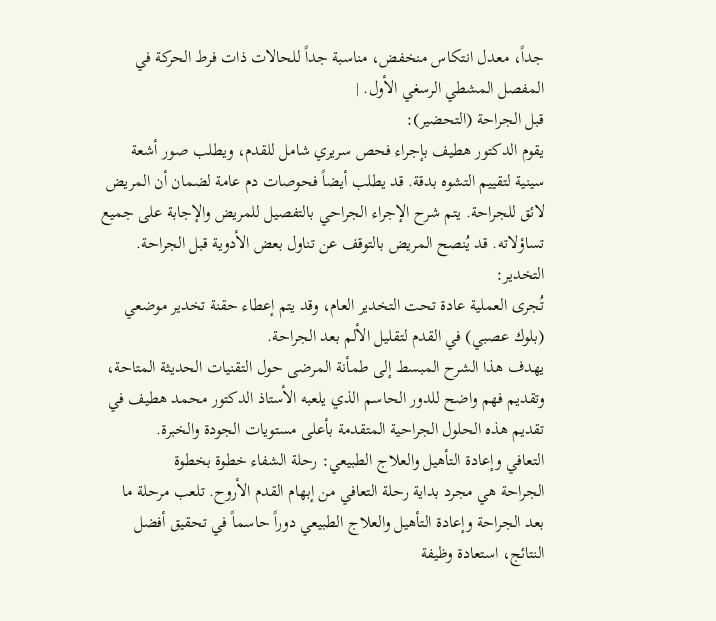جداً، معدل انتكاس منخفض، مناسبة جداً للحالات ذات فرط الحركة في المفصل المشطي الرسغي الأول. |
قبل الجراحة (التحضير):
يقوم الدكتور هطيف بإجراء فحص سريري شامل للقدم، ويطلب صور أشعة سينية لتقييم التشوه بدقة. قد يطلب أيضاً فحوصات دم عامة لضمان أن المريض لائق للجراحة. يتم شرح الإجراء الجراحي بالتفصيل للمريض والإجابة على جميع تساؤلاته. قد يُنصح المريض بالتوقف عن تناول بعض الأدوية قبل الجراحة.
التخدير:
تُجرى العملية عادة تحت التخدير العام، وقد يتم إعطاء حقنة تخدير موضعي (بلوك عصبي) في القدم لتقليل الألم بعد الجراحة.
يهدف هذا الشرح المبسط إلى طمأنة المرضى حول التقنيات الحديثة المتاحة، وتقديم فهم واضح للدور الحاسم الذي يلعبه الأستاذ الدكتور محمد هطيف في تقديم هذه الحلول الجراحية المتقدمة بأعلى مستويات الجودة والخبرة.
التعافي وإعادة التأهيل والعلاج الطبيعي: رحلة الشفاء خطوة بخطوة
الجراحة هي مجرد بداية رحلة التعافي من إبهام القدم الأروح. تلعب مرحلة ما بعد الجراحة وإعادة التأهيل والعلاج الطبيعي دوراً حاسماً في تحقيق أفضل النتائج، استعادة وظيفة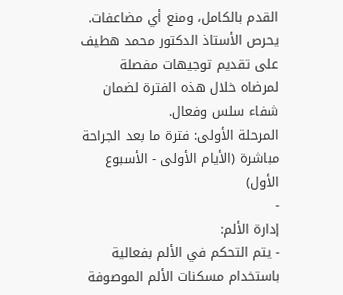القدم بالكامل، ومنع أي مضاعفات. يحرص الأستاذ الدكتور محمد هطيف على تقديم توجيهات مفصلة لمرضاه خلال هذه الفترة لضمان شفاء سلس وفعال.
المرحلة الأولى: فترة ما بعد الجراحة مباشرة (الأيام الأولى - الأسبوع الأول)
-
إدارة الألم:
- يتم التحكم في الألم بفعالية باستخدام مسكنات الألم الموصوفة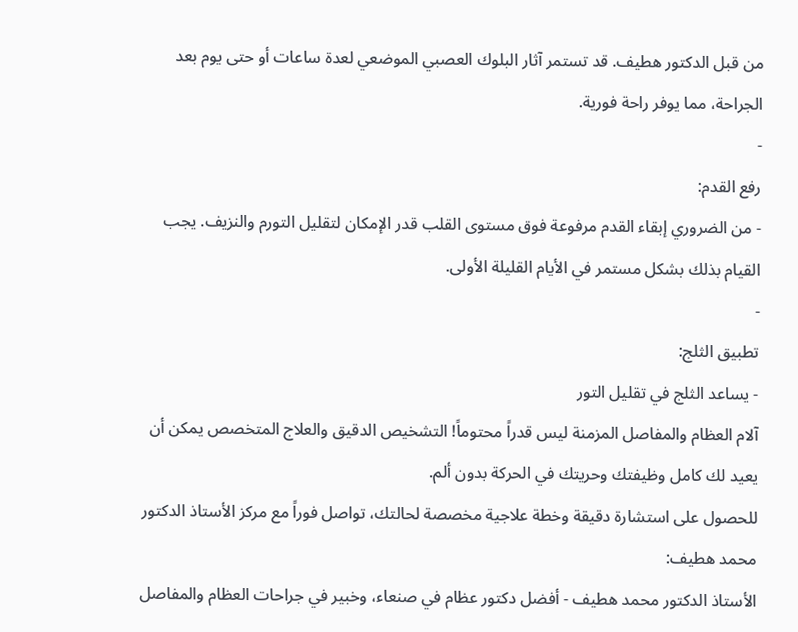من قبل الدكتور هطيف. قد تستمر آثار البلوك العصبي الموضعي لعدة ساعات أو حتى يوم بعد الجراحة، مما يوفر راحة فورية.
-
رفع القدم:
- من الضروري إبقاء القدم مرفوعة فوق مستوى القلب قدر الإمكان لتقليل التورم والنزيف. يجب القيام بذلك بشكل مستمر في الأيام القليلة الأولى.
-
تطبيق الثلج:
- يساعد الثلج في تقليل التور
آلام العظام والمفاصل المزمنة ليس قدراً محتوماً! التشخيص الدقيق والعلاج المتخصص يمكن أن يعيد لك كامل وظيفتك وحريتك في الحركة بدون ألم.
للحصول على استشارة دقيقة وخطة علاجية مخصصة لحالتك، تواصل فوراً مع مركز الأستاذ الدكتور محمد هطيف:
الأستاذ الدكتور محمد هطيف - أفضل دكتور عظام في صنعاء، وخبير في جراحات العظام والمفاصل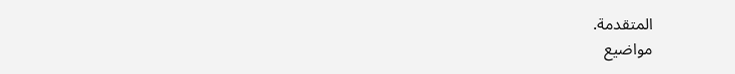المتقدمة.
مواضيع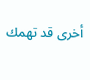أخرى قد تهمك